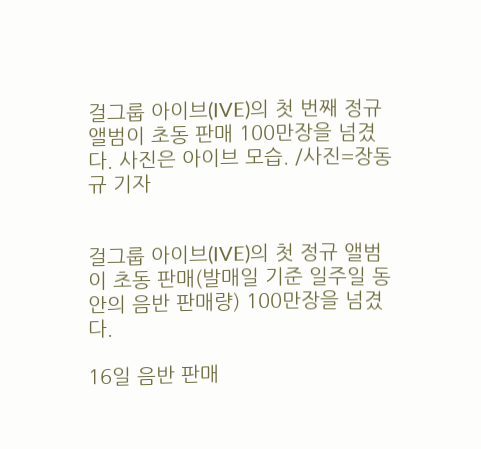걸그룹 아이브(IVE)의 첫 번째 정규 앨범이 초동 판매 100만장을 넘겼다. 사진은 아이브 모습. /사진=장동규 기자


걸그룹 아이브(IVE)의 첫 정규 앨범이 초동 판매(발매일 기준 일주일 동안의 음반 판매량) 100만장을 넘겼다.

16일 음반 판매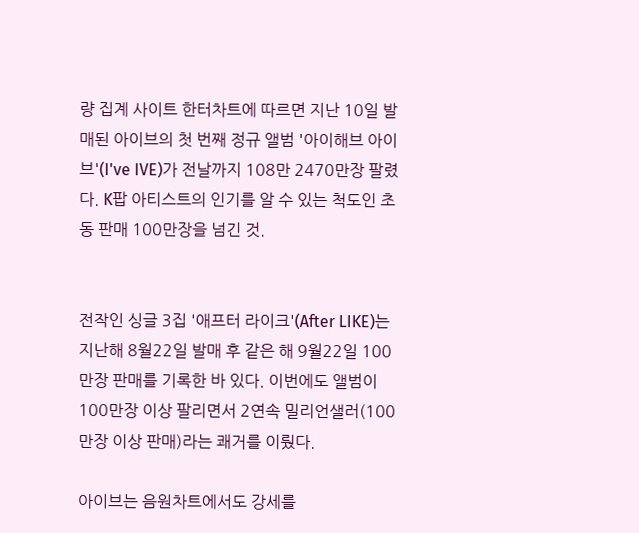량 집계 사이트 한터차트에 따르면 지난 10일 발매된 아이브의 첫 번째 정규 앨범 '아이해브 아이브'(I've IVE)가 전날까지 108만 2470만장 팔렸다. K팝 아티스트의 인기를 알 수 있는 척도인 초동 판매 100만장을 넘긴 것.


전작인 싱글 3집 '애프터 라이크'(After LIKE)는 지난해 8월22일 발매 후 같은 해 9월22일 100만장 판매를 기록한 바 있다. 이번에도 앨범이 100만장 이상 팔리면서 2연속 밀리언샐러(100만장 이상 판매)라는 쾌거를 이뤘다.

아이브는 음원차트에서도 강세를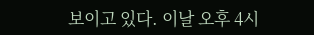보이고 있다. 이날 오후 4시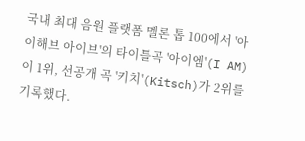국내 최대 음원 플랫폼 멜론 톱 100에서 '아이해브 아이브'의 타이틀곡 '아이엠'(I AM)이 1위, 선공개 곡 '키치'(Kitsch)가 2위를 기록했다.